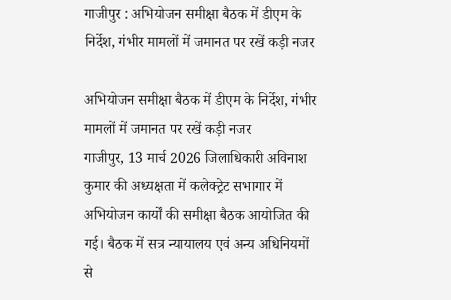गाजीपुर : अभियोजन समीक्षा बैठक में डीएम के निर्देश, गंभीर मामलों में जमानत पर रखें कड़ी नजर

अभियोजन समीक्षा बैठक में डीएम के निर्देश, गंभीर मामलों में जमानत पर रखें कड़ी नजर
गाजीपुर, 13 मार्च 2026 जिलाधिकारी अविनाश कुमार की अध्यक्षता में कलेक्ट्रेट सभागार में अभियोजन कार्यों की समीक्षा बैठक आयोजित की गई। बैठक में सत्र न्यायालय एवं अन्य अधिनियमों से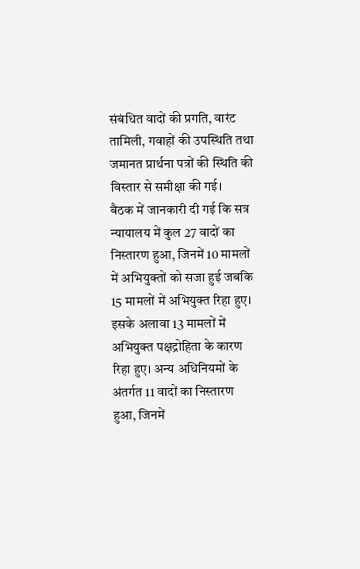संबंधित वादों की प्रगति, वारंट तामिली, गवाहों की उपस्थिति तथा जमानत प्रार्थना पत्रों की स्थिति की विस्तार से समीक्षा की गई।
बैठक में जानकारी दी गई कि सत्र न्यायालय में कुल 27 वादों का निस्तारण हुआ, जिनमें 10 मामलों में अभियुक्तों को सजा हुई जबकि 15 मामलों में अभियुक्त रिहा हुए। इसके अलावा 13 मामलों में अभियुक्त पक्षद्रोहिता के कारण रिहा हुए। अन्य अधिनियमों के अंतर्गत 11 वादों का निस्तारण हुआ, जिनमें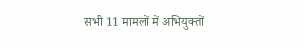सभी 11 मामलों में अभियुक्तों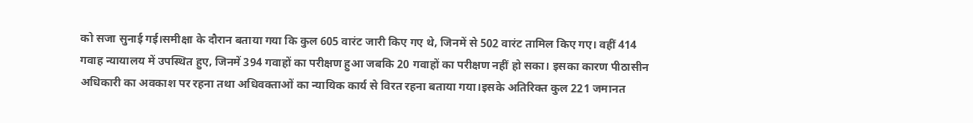को सजा सुनाई गई।समीक्षा के दौरान बताया गया कि कुल 605 वारंट जारी किए गए थे, जिनमें से 502 वारंट तामिल किए गए। वहीं 414 गवाह न्यायालय में उपस्थित हुए, जिनमें 394 गवाहों का परीक्षण हुआ जबकि 20 गवाहों का परीक्षण नहीं हो सका। इसका कारण पीठासीन अधिकारी का अवकाश पर रहना तथा अधिवक्ताओं का न्यायिक कार्य से विरत रहना बताया गया।इसके अतिरिक्त कुल 221 जमानत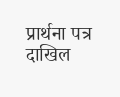प्रार्थना पत्र दाखिल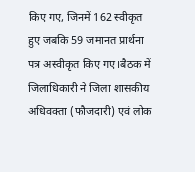किए गए, जिनमें 162 स्वीकृत हुए जबकि 59 जमानत प्रार्थना पत्र अस्वीकृत किए गए।बैठक में जिलाधिकारी ने जिला शासकीय अधिवक्ता (फौजदारी) एवं लोक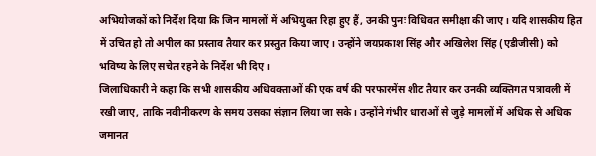अभियोजकों को निर्देश दिया कि जिन मामलों में अभियुक्त रिहा हुए हैं, उनकी पुनः विधिवत समीक्षा की जाए। यदि शासकीय हित में उचित हो तो अपील का प्रस्ताव तैयार कर प्रस्तुत किया जाए। उन्होंने जयप्रकाश सिंह और अखिलेश सिंह (एडीजीसी) को भविष्य के लिए सचेत रहने के निर्देश भी दिए।
जिलाधिकारी ने कहा कि सभी शासकीय अधिवक्ताओं की एक वर्ष की परफारमेंस शीट तैयार कर उनकी व्यक्तिगत पत्रावली में रखी जाए, ताकि नवीनीकरण के समय उसका संज्ञान लिया जा सके। उन्होंने गंभीर धाराओं से जुड़े मामलों में अधिक से अधिक जमानत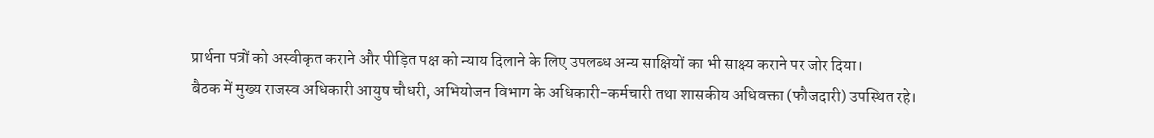प्रार्थना पत्रों को अस्वीकृत कराने और पीड़ित पक्ष को न्याय दिलाने के लिए उपलब्ध अन्य साक्षियों का भी साक्ष्य कराने पर जोर दिया।
बैठक में मुख्य राजस्व अधिकारी आयुष चौधरी, अभियोजन विभाग के अधिकारी-कर्मचारी तथा शासकीय अधिवक्ता (फौजदारी) उपस्थित रहे।